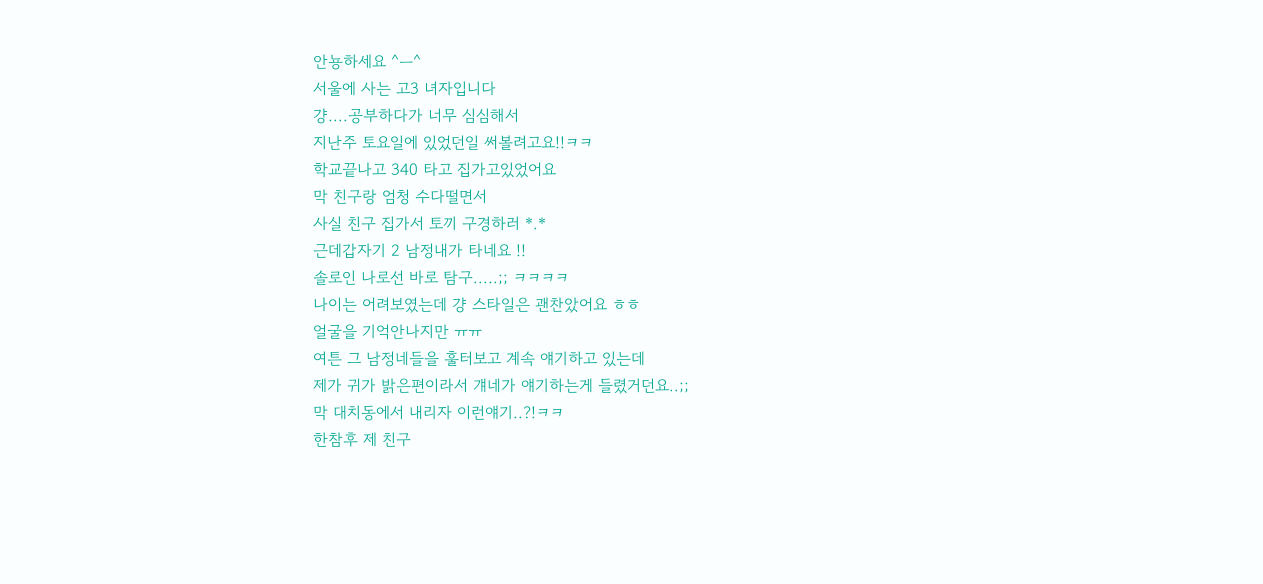안뇽하세요 ^ㅡ^
서울에 사는 고3 녀자입니다
걍....공부하다가 너무 심심해서
지난주 토요일에 있었던일 써볼려고요!!ㅋㅋ
학교끝나고 340 타고 집가고있었어요
막 친구랑 엄청 수다떨면서
사실 친구 집가서 토끼 구경하러 *.*
근데갑자기 2 남정내가 타네요 !!
솔로인 나로선 바로 탐구.....;; ㅋㅋㅋㅋ
나이는 어려보였는데 걍 스타일은 괜찬았어요 ㅎㅎ
얼굴을 기억안나지만 ㅠㅠ
여튼 그 남정네들을 훌터보고 계속 얘기하고 있는데
제가 귀가 밝은편이라서 걔네가 얘기하는게 들렸거던요..;;
막 대치동에서 내리자 이런얘기..?!ㅋㅋ
한참후 제 친구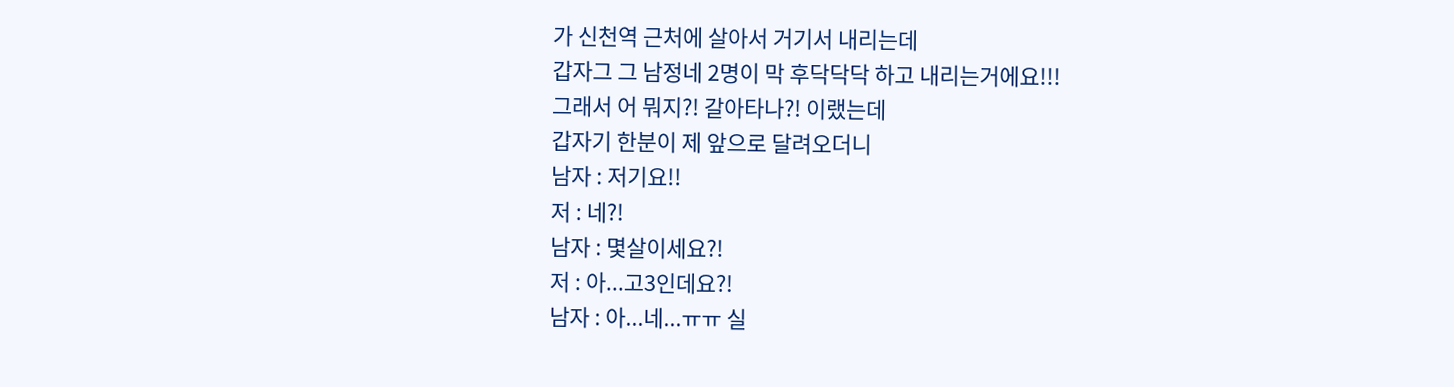가 신천역 근처에 살아서 거기서 내리는데
갑자그 그 남정네 2명이 막 후닥닥닥 하고 내리는거에요!!!
그래서 어 뭐지?! 갈아타나?! 이랬는데
갑자기 한분이 제 앞으로 달려오더니
남자 : 저기요!!
저 : 네?!
남자 : 몇살이세요?!
저 : 아...고3인데요?!
남자 : 아...네...ㅠㅠ 실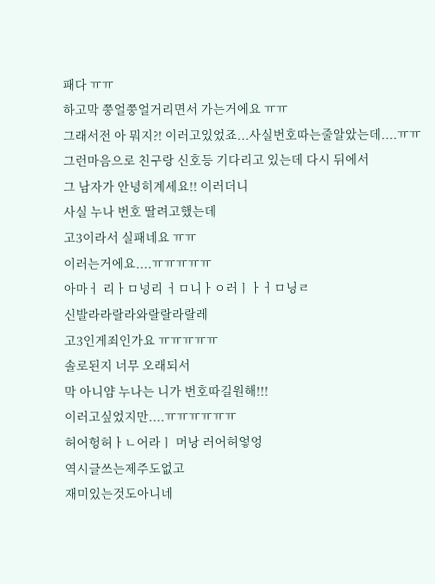패다 ㅠㅠ
하고막 쭝얼쭝얼거리면서 가는거에요 ㅠㅠ
그래서전 아 뭐지?! 이러고있었죠...사실번호따는줄알았는데....ㅠㅠ
그런마음으로 친구랑 신호등 기다리고 있는데 다시 뒤에서
그 남자가 안녕히계세요!! 이러더니
사실 누나 번호 딸려고했는데
고3이라서 실패네요 ㅠㅠ
이러는거에요....ㅠㅠㅠㅠㅠ
아마ㅓ 리ㅏㅁ넝리 ㅓㅁ니ㅏㅇ러ㅣㅏㅓㅁ닝ㄹ
신발라라랄라와랄랄라랄레
고3인게죄인가요 ㅠㅠㅠㅠㅠ
솔로된지 너무 오래되서
막 아니얌 누나는 니가 번호따길원해!!!
이러고싶었지만....ㅠㅠㅠㅠㅠㅠ
허어헝허ㅏㄴ어라ㅣ 머낭 러어허엏엉
역시글쓰는제주도없고
재미있는것도아니네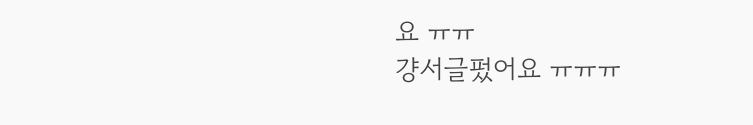요 ㅠㅠ
걍서글펐어요 ㅠㅠㅠ